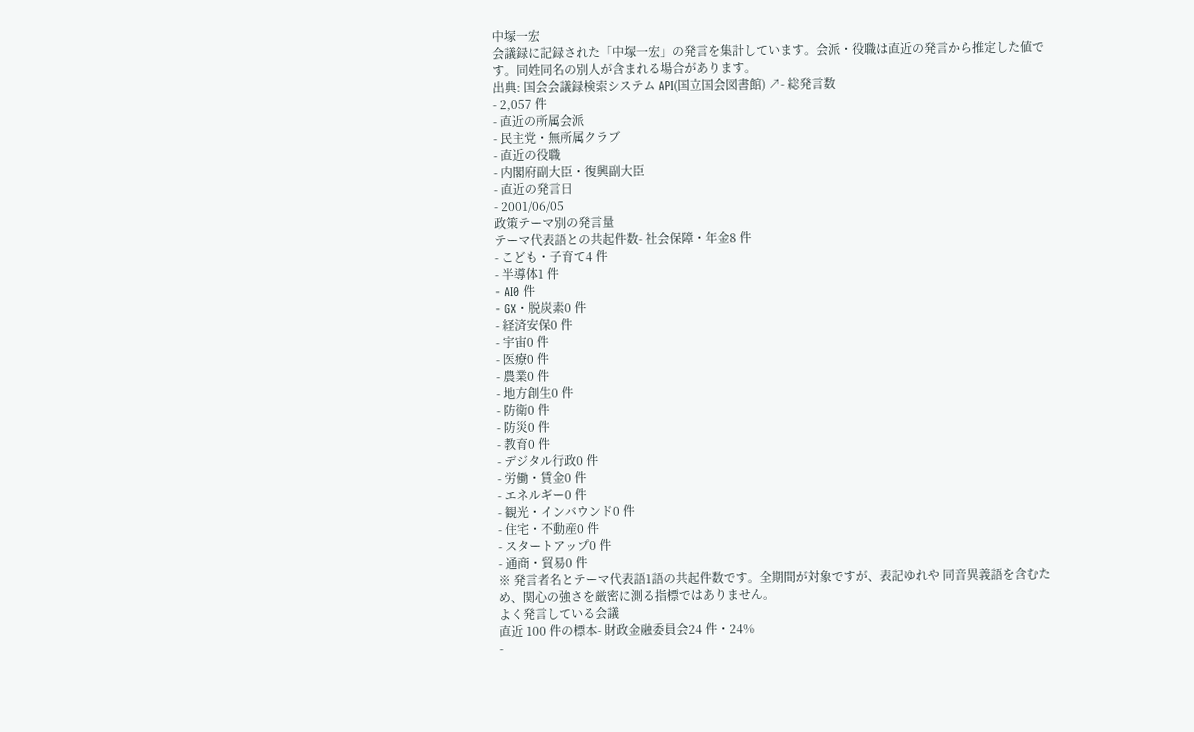中塚一宏
会議録に記録された「中塚一宏」の発言を集計しています。会派・役職は直近の発言から推定した値です。同姓同名の別人が含まれる場合があります。
出典: 国会会議録検索システム API(国立国会図書館) ↗- 総発言数
- 2,057 件
- 直近の所属会派
- 民主党・無所属クラブ
- 直近の役職
- 内閣府副大臣・復興副大臣
- 直近の発言日
- 2001/06/05
政策テーマ別の発言量
テーマ代表語との共起件数- 社会保障・年金8 件
- こども・子育て4 件
- 半導体1 件
- AI0 件
- GX・脱炭素0 件
- 経済安保0 件
- 宇宙0 件
- 医療0 件
- 農業0 件
- 地方創生0 件
- 防衛0 件
- 防災0 件
- 教育0 件
- デジタル行政0 件
- 労働・賃金0 件
- エネルギー0 件
- 観光・インバウンド0 件
- 住宅・不動産0 件
- スタートアップ0 件
- 通商・貿易0 件
※ 発言者名とテーマ代表語1語の共起件数です。全期間が対象ですが、表記ゆれや 同音異義語を含むため、関心の強さを厳密に測る指標ではありません。
よく発言している会議
直近 100 件の標本- 財政金融委員会24 件・24%
-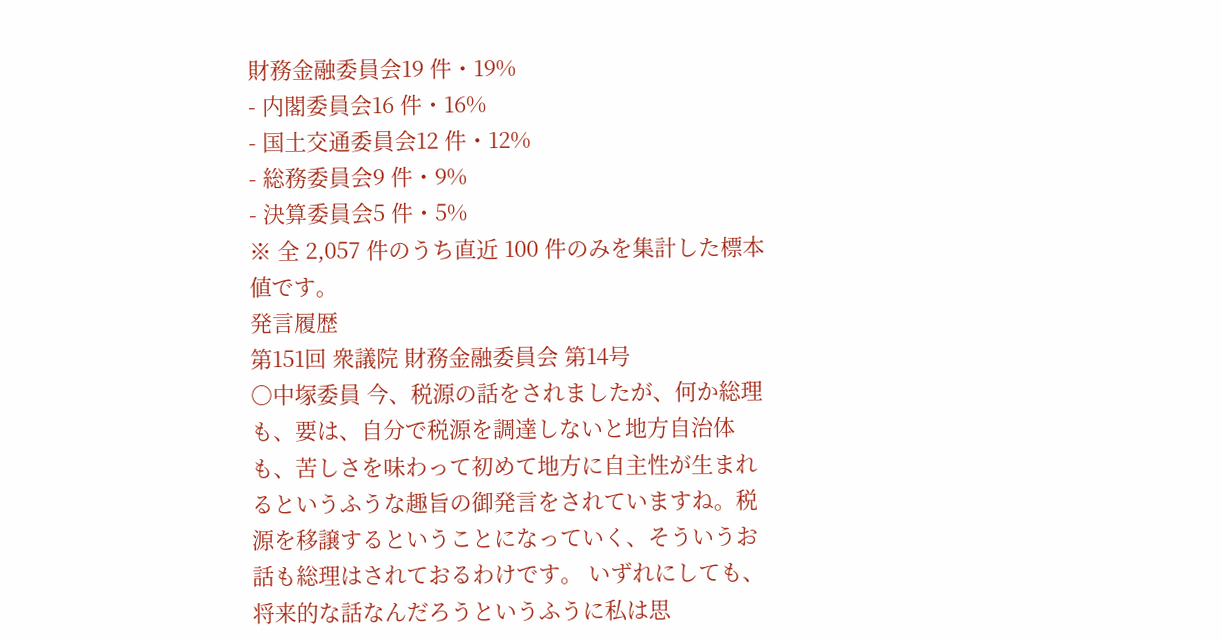財務金融委員会19 件・19%
- 内閣委員会16 件・16%
- 国土交通委員会12 件・12%
- 総務委員会9 件・9%
- 決算委員会5 件・5%
※ 全 2,057 件のうち直近 100 件のみを集計した標本値です。
発言履歴
第151回 衆議院 財務金融委員会 第14号
○中塚委員 今、税源の話をされましたが、何か総理も、要は、自分で税源を調達しないと地方自治体も、苦しさを味わって初めて地方に自主性が生まれるというふうな趣旨の御発言をされていますね。税源を移譲するということになっていく、そういうお話も総理はされておるわけです。 いずれにしても、将来的な話なんだろうというふうに私は思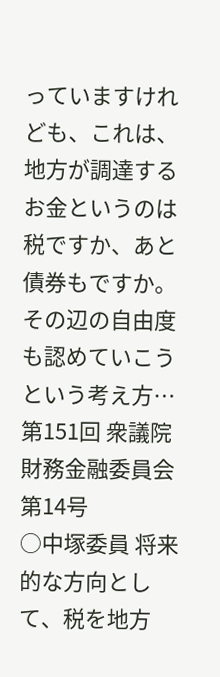っていますけれども、これは、地方が調達するお金というのは税ですか、あと債券もですか。その辺の自由度も認めていこうという考え方…
第151回 衆議院 財務金融委員会 第14号
○中塚委員 将来的な方向として、税を地方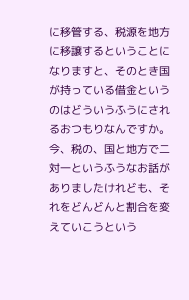に移管する、税源を地方に移譲するということになりますと、そのとき国が持っている借金というのはどういうふうにされるおつもりなんですか。 今、税の、国と地方で二対一というふうなお話がありましたけれども、それをどんどんと割合を変えていこうという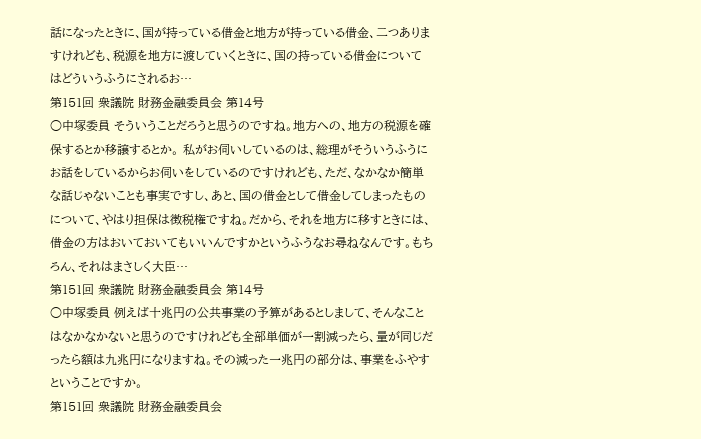話になったときに、国が持っている借金と地方が持っている借金、二つありますけれども、税源を地方に渡していくときに、国の持っている借金についてはどういうふうにされるお…
第151回 衆議院 財務金融委員会 第14号
○中塚委員 そういうことだろうと思うのですね。地方への、地方の税源を確保するとか移譲するとか。 私がお伺いしているのは、総理がそういうふうにお話をしているからお伺いをしているのですけれども、ただ、なかなか簡単な話じゃないことも事実ですし、あと、国の借金として借金してしまったものについて、やはり担保は徴税権ですね。だから、それを地方に移すときには、借金の方はおいておいてもいいんですかというふうなお尋ねなんです。もちろん、それはまさしく大臣…
第151回 衆議院 財務金融委員会 第14号
○中塚委員 例えば十兆円の公共事業の予算があるとしまして、そんなことはなかなかないと思うのですけれども全部単価が一割減ったら、量が同じだったら額は九兆円になりますね。その減った一兆円の部分は、事業をふやすということですか。
第151回 衆議院 財務金融委員会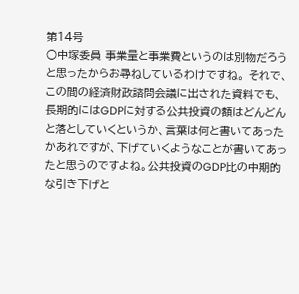第14号
○中塚委員 事業量と事業費というのは別物だろうと思ったからお尋ねしているわけですね。 それで、この間の経済財政諮問会議に出された資料でも、長期的にはGDPに対する公共投資の額はどんどんと落としていくというか、言葉は何と書いてあったかあれですが、下げていくようなことが書いてあったと思うのですよね。公共投資のGDP比の中期的な引き下げと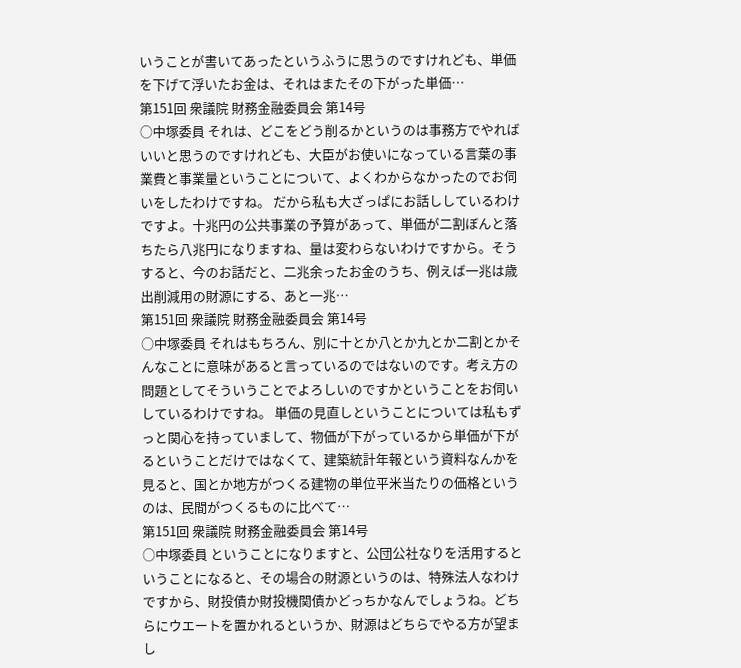いうことが書いてあったというふうに思うのですけれども、単価を下げて浮いたお金は、それはまたその下がった単価…
第151回 衆議院 財務金融委員会 第14号
○中塚委員 それは、どこをどう削るかというのは事務方でやればいいと思うのですけれども、大臣がお使いになっている言葉の事業費と事業量ということについて、よくわからなかったのでお伺いをしたわけですね。 だから私も大ざっぱにお話ししているわけですよ。十兆円の公共事業の予算があって、単価が二割ぼんと落ちたら八兆円になりますね、量は変わらないわけですから。そうすると、今のお話だと、二兆余ったお金のうち、例えば一兆は歳出削減用の財源にする、あと一兆…
第151回 衆議院 財務金融委員会 第14号
○中塚委員 それはもちろん、別に十とか八とか九とか二割とかそんなことに意味があると言っているのではないのです。考え方の問題としてそういうことでよろしいのですかということをお伺いしているわけですね。 単価の見直しということについては私もずっと関心を持っていまして、物価が下がっているから単価が下がるということだけではなくて、建築統計年報という資料なんかを見ると、国とか地方がつくる建物の単位平米当たりの価格というのは、民間がつくるものに比べて…
第151回 衆議院 財務金融委員会 第14号
○中塚委員 ということになりますと、公団公社なりを活用するということになると、その場合の財源というのは、特殊法人なわけですから、財投債か財投機関債かどっちかなんでしょうね。どちらにウエートを置かれるというか、財源はどちらでやる方が望まし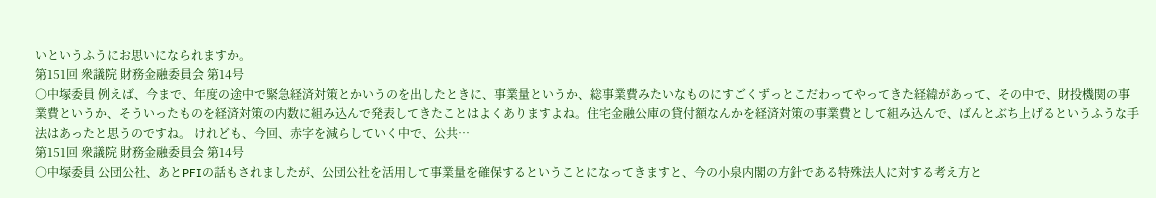いというふうにお思いになられますか。
第151回 衆議院 財務金融委員会 第14号
○中塚委員 例えば、今まで、年度の途中で緊急経済対策とかいうのを出したときに、事業量というか、総事業費みたいなものにすごくずっとこだわってやってきた経緯があって、その中で、財投機関の事業費というか、そういったものを経済対策の内数に組み込んで発表してきたことはよくありますよね。住宅金融公庫の貸付額なんかを経済対策の事業費として組み込んで、ばんとぶち上げるというふうな手法はあったと思うのですね。 けれども、今回、赤字を減らしていく中で、公共…
第151回 衆議院 財務金融委員会 第14号
○中塚委員 公団公社、あとPFIの話もされましたが、公団公社を活用して事業量を確保するということになってきますと、今の小泉内閣の方針である特殊法人に対する考え方と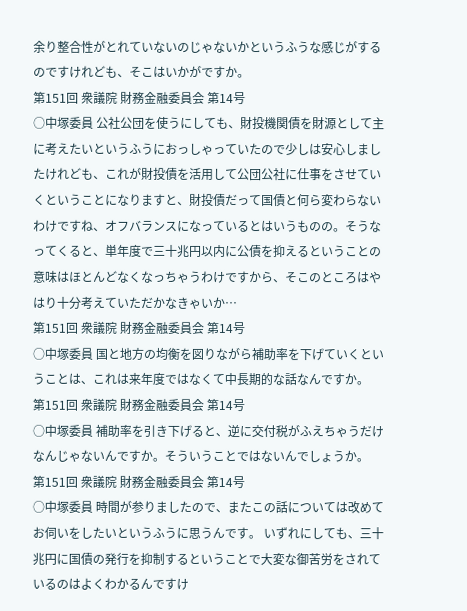余り整合性がとれていないのじゃないかというふうな感じがするのですけれども、そこはいかがですか。
第151回 衆議院 財務金融委員会 第14号
○中塚委員 公社公団を使うにしても、財投機関債を財源として主に考えたいというふうにおっしゃっていたので少しは安心しましたけれども、これが財投債を活用して公団公社に仕事をさせていくということになりますと、財投債だって国債と何ら変わらないわけですね、オフバランスになっているとはいうものの。そうなってくると、単年度で三十兆円以内に公債を抑えるということの意味はほとんどなくなっちゃうわけですから、そこのところはやはり十分考えていただかなきゃいか…
第151回 衆議院 財務金融委員会 第14号
○中塚委員 国と地方の均衡を図りながら補助率を下げていくということは、これは来年度ではなくて中長期的な話なんですか。
第151回 衆議院 財務金融委員会 第14号
○中塚委員 補助率を引き下げると、逆に交付税がふえちゃうだけなんじゃないんですか。そういうことではないんでしょうか。
第151回 衆議院 財務金融委員会 第14号
○中塚委員 時間が参りましたので、またこの話については改めてお伺いをしたいというふうに思うんです。 いずれにしても、三十兆円に国債の発行を抑制するということで大変な御苦労をされているのはよくわかるんですけ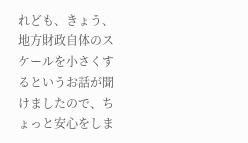れども、きょう、地方財政自体のスケールを小さくするというお話が聞けましたので、ちょっと安心をしま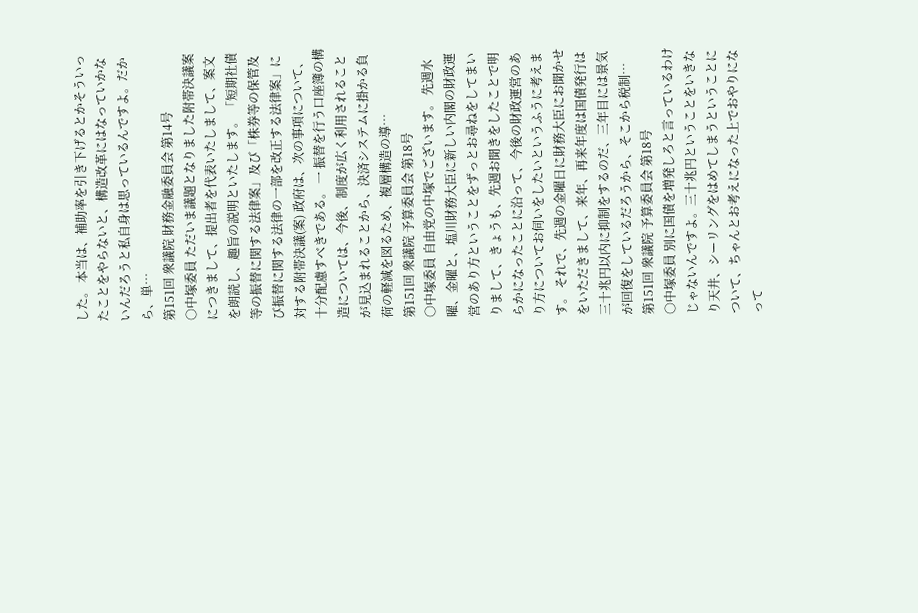した。 本当は、補助率を引き下げるとかそういったことをやらないと、構造改革にはなっていかないんだろうと私自身は思っているんですよ。だから、単…
第151回 衆議院 財務金融委員会 第14号
○中塚委員 ただいま議題となりました附帯決議案につきまして、提出者を代表いたしまして、案文を朗読し、趣旨の説明といたします。 「短期社債等の振替に関する法律案」及び「株券等の保管及び振替に関する法律の一部を改正する法律案」に対する附帯決議(案) 政府は、次の事項について、十分配慮すべきである。 一 振替を行う口座簿の構造については、今後、制度が広く利用されることが見込まれることから、決済システムに掛かる負荷の軽減を図るため、複層構造の導…
第151回 衆議院 予算委員会 第18号
○中塚委員 自由党の中塚でございます。 先週水曜、金曜と、塩川財務大臣に新しい内閣の財政運営のあり方ということをずっとお尋ねをしてまいりまして、きょうも、先週お聞きをしたことで明らかになったことに沿って、今後の財政運営のあり方についてお伺いをしたいというふうに考えます。 それで、先週の金曜日に財務大臣にお聞かせをいただきまして、来年、再来年度は国債発行は三十兆円以内に抑制をするのだ、三年目には景気が回復をしているだろうから、そこから税制…
第151回 衆議院 予算委員会 第18号
○中塚委員 別に国債を増発しろと言っているわけじゃないんですよ。三十兆円ということをいきなり天井、シーリングをはめてしまうということについて、ちゃんとお考えになった上でおやりになって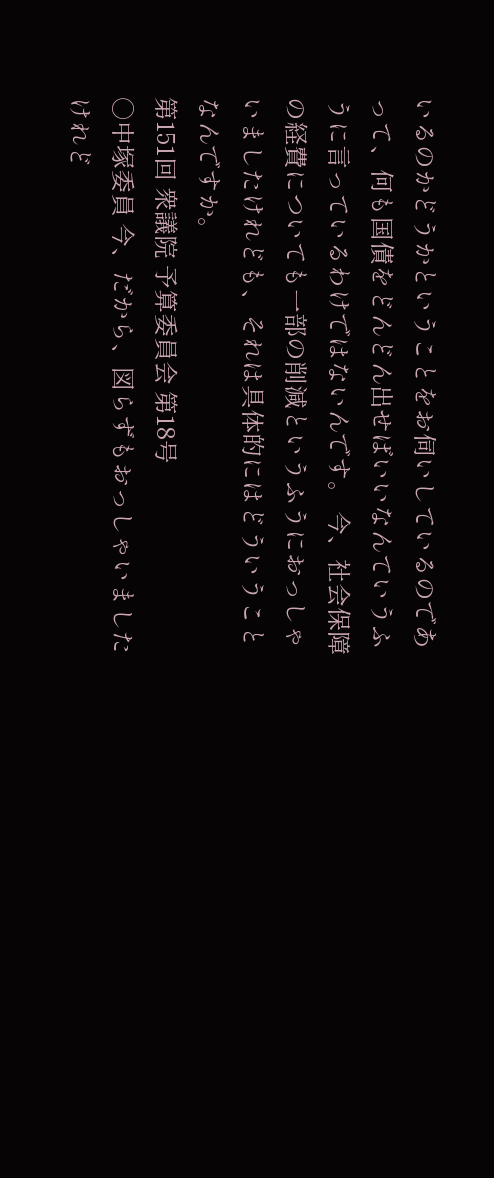いるのかどうかということをお伺いしているのであって、何も国債をどんどん出せばいいなんていうふうに言っているわけではないんです。 今、社会保障の経費についても一部の削減というふうにおっしゃいましたけれども、それは具体的にはどういうことなんですか。
第151回 衆議院 予算委員会 第18号
○中塚委員 今、だから、図らずもおっしゃいましたけれど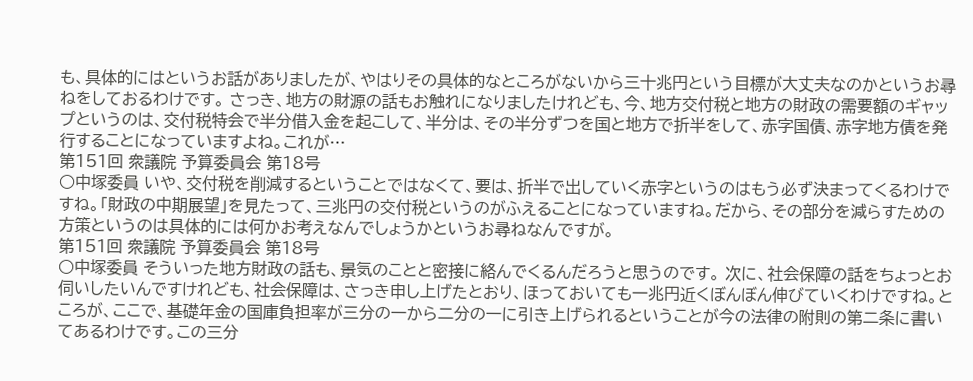も、具体的にはというお話がありましたが、やはりその具体的なところがないから三十兆円という目標が大丈夫なのかというお尋ねをしておるわけです。 さっき、地方の財源の話もお触れになりましたけれども、今、地方交付税と地方の財政の需要額のギャップというのは、交付税特会で半分借入金を起こして、半分は、その半分ずつを国と地方で折半をして、赤字国債、赤字地方債を発行することになっていますよね。これが…
第151回 衆議院 予算委員会 第18号
○中塚委員 いや、交付税を削減するということではなくて、要は、折半で出していく赤字というのはもう必ず決まってくるわけですね。「財政の中期展望」を見たって、三兆円の交付税というのがふえることになっていますね。だから、その部分を減らすための方策というのは具体的には何かお考えなんでしょうかというお尋ねなんですが。
第151回 衆議院 予算委員会 第18号
○中塚委員 そういった地方財政の話も、景気のことと密接に絡んでくるんだろうと思うのです。 次に、社会保障の話をちょっとお伺いしたいんですけれども、社会保障は、さっき申し上げたとおり、ほっておいても一兆円近くぼんぼん伸びていくわけですね。ところが、ここで、基礎年金の国庫負担率が三分の一から二分の一に引き上げられるということが今の法律の附則の第二条に書いてあるわけです。この三分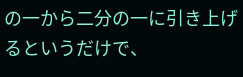の一から二分の一に引き上げるというだけで、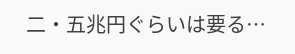二・五兆円ぐらいは要る…